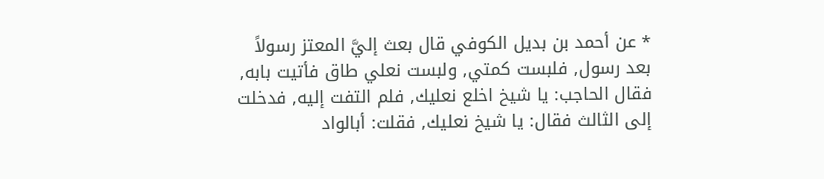* عن أحمد بن بديل الكوفي قال بعث إليَّ المعتز رسولاً بعد رسول, فلبست كمتي, ولبست نعلي طاق فأتيت بابه, فقال الحاجب: يا شيخ اخلع نعليك, فلم التفت إليه, فدخلت إلى الثالث فقال: يا شيخ نعليك, فقلت: أبالواد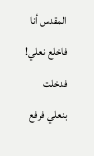المقدس أنا فاخلع نعلي! فدخلت بنعلي فرفع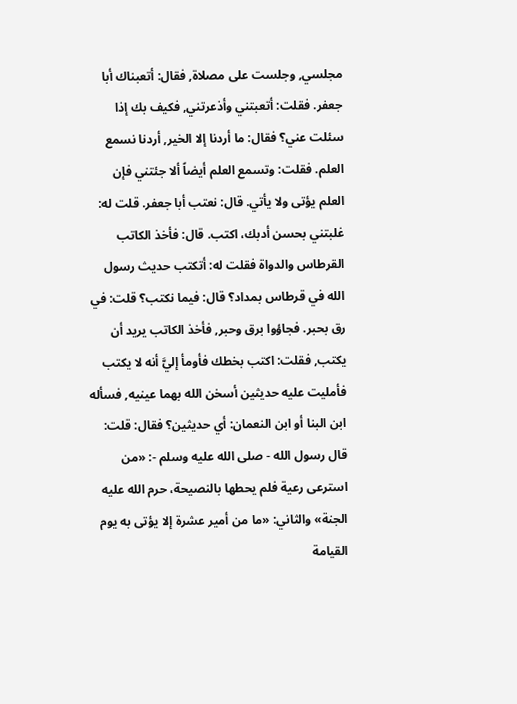مجلسي, وجلست على مصلاة, فقال: أتعبناك أبا جعفر. فقلت: أتعبتني وأذعرتني, فكيف بك إذا سئلت عني؟ فقال: ما أردنا إلا الخير, أردنا نسمع العلم. فقلت: وتسمع العلم أيضاً ألا جئتني فإن العلم يؤتى ولا يأتي. قال: نعتب أبا جعفر. قلت له: غلبتني بحسن أدبك، اكتب. قال: فأخذ الكاتب القرطاس والدواة فقلت له: أتكتب حديث رسول الله في قرطاس بمداد؟ قال: فيما نكتب؟ قلت: في رق بحبر. فجاؤوا برق وحبر, فأخذ الكاتب يريد أن يكتب, فقلت: اكتب بخطك فأومأ إليَّ أنه لا يكتب فأمليت عليه حديثين أسخن الله بهما عينيه, فسأله ابن البنا أو ابن النعمان: أي حديثين؟ فقال: قلت: قال رسول الله - صلى الله عليه وسلم -: «من استرعى رعية فلم يحطها بالنصيحة، حرم الله عليه الجنة» والثاني: «ما من أمير عشرة إلا يؤتى به يوم القيامة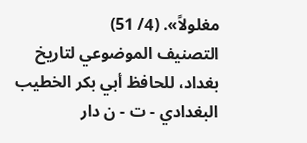مغلولاً». (4/ 51)
التصنيف الموضوعي لتاريخ بغداد، للحافظ أبي بكر الخطيب البغدادي - ت - ن دار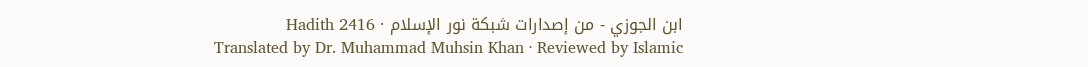ابن الجوزي - من إصدارات شبكة نور الإسلام · Hadith 2416
Translated by Dr. Muhammad Muhsin Khan · Reviewed by Islamic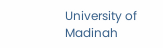University of Madinah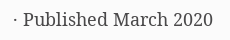· Published March 2020